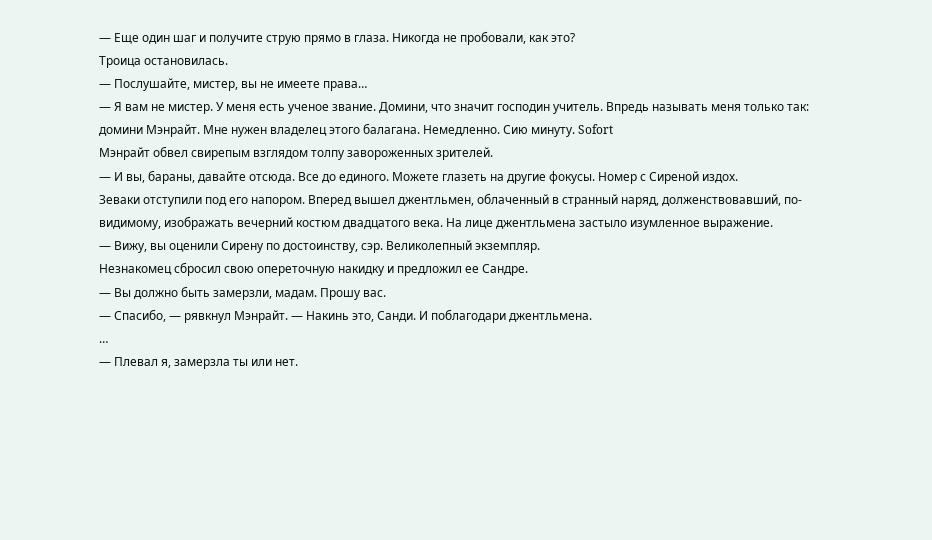— Еще один шаг и получите струю прямо в глаза. Никогда не пробовали, как это?
Троица остановилась.
— Послушайте, мистер, вы не имеете права…
— Я вам не мистер. У меня есть ученое звание. Домини, что значит господин учитель. Впредь называть меня только так: домини Мэнрайт. Мне нужен владелец этого балагана. Немедленно. Сию минуту. Sofort
Мэнрайт обвел свирепым взглядом толпу завороженных зрителей.
— И вы, бараны, давайте отсюда. Все до единого. Можете глазеть на другие фокусы. Номер с Сиреной издох.
Зеваки отступили под его напором. Вперед вышел джентльмен, облаченный в странный наряд, долженствовавший, по-видимому, изображать вечерний костюм двадцатого века. На лице джентльмена застыло изумленное выражение.
— Вижу, вы оценили Сирену по достоинству, сэр. Великолепный экземпляр.
Незнакомец сбросил свою опереточную накидку и предложил ее Сандре.
— Вы должно быть замерзли, мадам. Прошу вас.
— Спасибо, — рявкнул Мэнрайт. — Накинь это, Санди. И поблагодари джентльмена.
…
— Плевал я, замерзла ты или нет.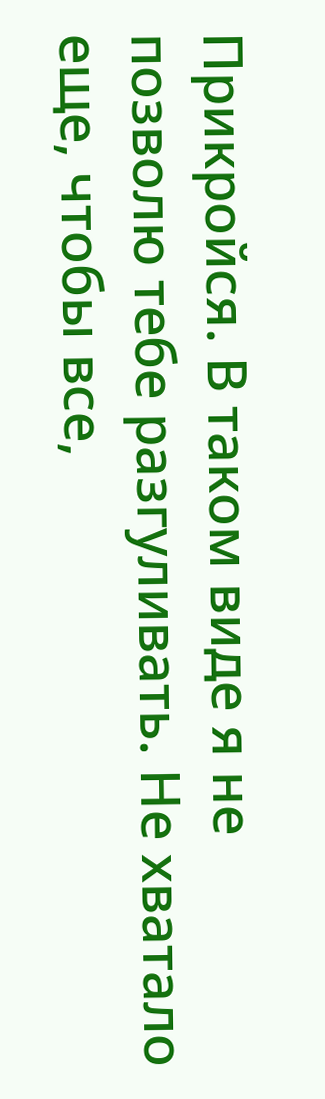Прикройся. В таком виде я не позволю тебе разгуливать. Не хватало еще, чтобы все,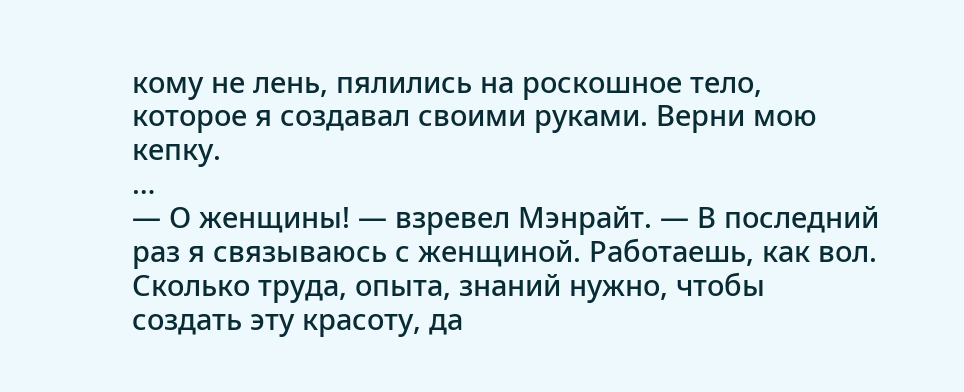кому не лень, пялились на роскошное тело, которое я создавал своими руками. Верни мою кепку.
…
— О женщины! — взревел Мэнрайт. — В последний раз я связываюсь с женщиной. Работаешь, как вол. Сколько труда, опыта, знаний нужно, чтобы создать эту красоту, да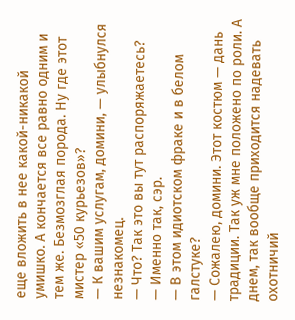еще вложить в нее какой-никакой умишко. А кончается все равно одним и тем же. Безмозглая порода. Ну где этот мистер «50 курьезов»?
— К вашим услугам, домини, — улыбнулся незнакомец.
— Что? Так это вы тут распоряжаетесь?
— Именно так, сэр.
— В этом идиотском фраке и в белом галстуке?
— Сожалею, домини. Этот костюм — дань традиции. Так уж мне положено по роли. А днем, так вообще приходится надевать охотничий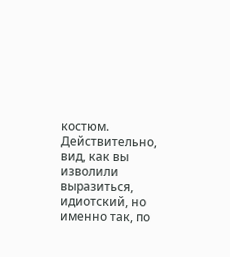костюм. Действительно, вид, как вы изволили выразиться, идиотский, но именно так, по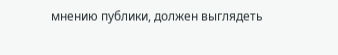мнению публики, должен выглядеть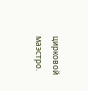цирковой маэстро.